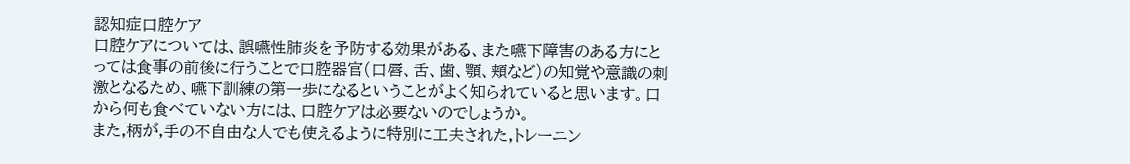認知症口腔ケア
口腔ケアについては、誤嚥性肺炎を予防する効果がある、また嚥下障害のある方にとっては食事の前後に行うことで口腔器官(口唇、舌、歯、顎、頬など)の知覚や意識の刺激となるため、嚥下訓練の第一歩になるということがよく知られていると思います。口から何も食べていない方には、口腔ケアは必要ないのでしょうか。
また,柄が,手の不自由な人でも使えるように特別に工夫された,トレーニン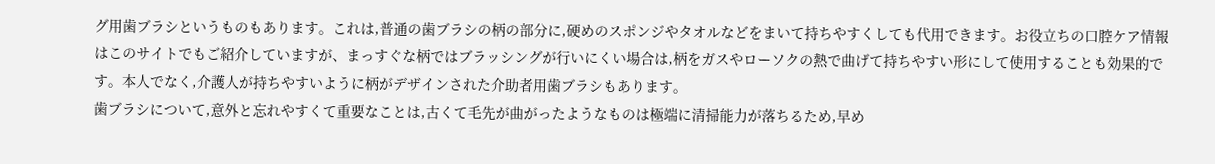グ用歯ブラシというものもあります。これは,普通の歯ブラシの柄の部分に,硬めのスポンジやタオルなどをまいて持ちやすくしても代用できます。お役立ちの口腔ケア情報はこのサイトでもご紹介していますが、まっすぐな柄ではブラッシングが行いにくい場合は,柄をガスやローソクの熱で曲げて持ちやすい形にして使用することも効果的です。本人でなく,介護人が持ちやすいように柄がデザインされた介助者用歯ブラシもあります。
歯ブラシについて,意外と忘れやすくて重要なことは,古くて毛先が曲がったようなものは極端に清掃能力が落ちるため,早め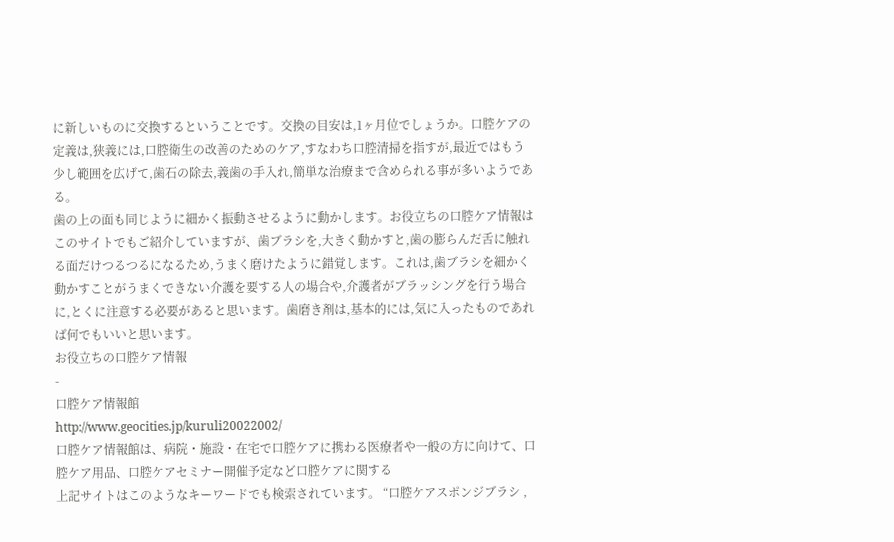に新しいものに交換するということです。交換の目安は,1ヶ月位でしょうか。口腔ケアの定義は,狭義には,口腔衛生の改善のためのケア,すなわち口腔清掃を指すが,最近ではもう少し範囲を広げて,歯石の除去,義歯の手入れ,簡単な治療まで含められる事が多いようである。
歯の上の面も同じように細かく振動させるように動かします。お役立ちの口腔ケア情報はこのサイトでもご紹介していますが、歯ブラシを,大きく動かすと,歯の膨らんだ舌に触れる面だけつるつるになるため,うまく磨けたように錯覚します。これは,歯ブラシを細かく動かすことがうまくできない介護を要する人の場合や,介護者がブラッシングを行う場合に,とくに注意する必要があると思います。歯磨き剤は,基本的には,気に入ったものであれば何でもいいと思います。
お役立ちの口腔ケア情報
-
口腔ケア情報館
http://www.geocities.jp/kuruli20022002/
口腔ケア情報館は、病院・施設・在宅で口腔ケアに携わる医療者や一般の方に向けて、口腔ケア用品、口腔ケアセミナー開催予定など口腔ケアに関する
上記サイトはこのようなキーワードでも検索されています。 “口腔ケアスポンジブラシ ,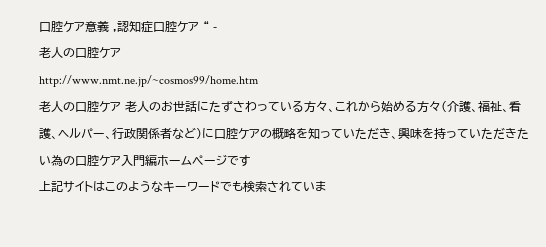口腔ケア意義 ,認知症口腔ケア “ -
老人の口腔ケア
http://www.nmt.ne.jp/~cosmos99/home.htm
老人の口腔ケア 老人のお世話にたずさわっている方々、これから始める方々(介護、福祉、看護、ヘルパー、行政関係者など)に口腔ケアの概略を知っていただき、興味を持っていただきたい為の口腔ケア入門編ホームページです
上記サイトはこのようなキーワードでも検索されていま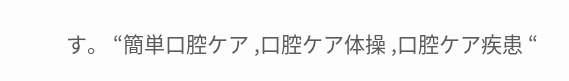す。 “簡単口腔ケア ,口腔ケア体操 ,口腔ケア疾患 “